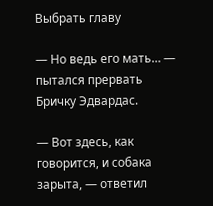Выбрать главу

— Но ведь его мать… — пытался прервать Бричку Эдвардас.

— Вот здесь, как говорится, и собака зарыта, — ответил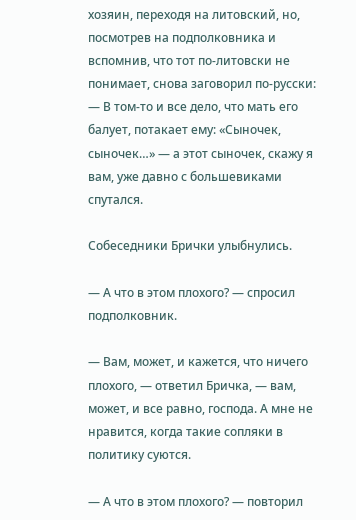хозяин, переходя на литовский, но, посмотрев на подполковника и вспомнив, что тот по-литовски не понимает, снова заговорил по-русски: — В том-то и все дело, что мать его балует, потакает ему: «Сыночек, сыночек…» — а этот сыночек, скажу я вам, уже давно с большевиками спутался.

Собеседники Брички улыбнулись.

— А что в этом плохого? — спросил подполковник.

— Вам, может, и кажется, что ничего плохого, — ответил Бричка, — вам, может, и все равно, господа. А мне не нравится, когда такие сопляки в политику суются.

— А что в этом плохого? — повторил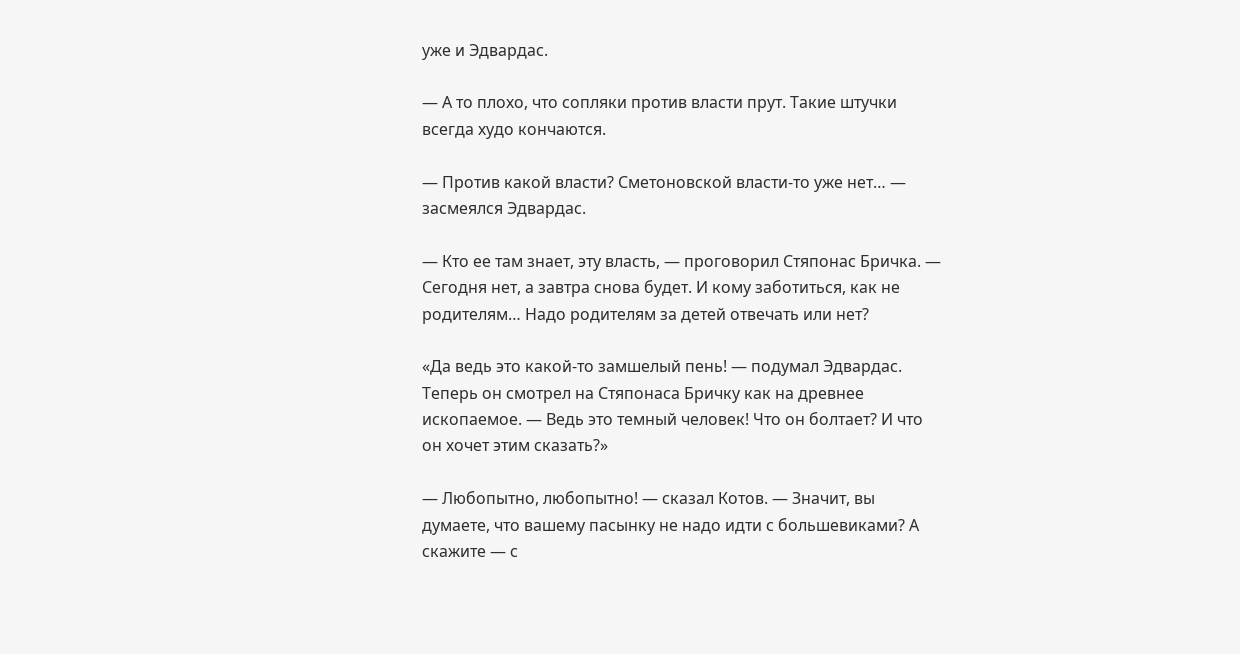уже и Эдвардас.

— А то плохо, что сопляки против власти прут. Такие штучки всегда худо кончаются.

— Против какой власти? Сметоновской власти-то уже нет… — засмеялся Эдвардас.

— Кто ее там знает, эту власть, — проговорил Стяпонас Бричка. — Сегодня нет, а завтра снова будет. И кому заботиться, как не родителям… Надо родителям за детей отвечать или нет?

«Да ведь это какой-то замшелый пень! — подумал Эдвардас. Теперь он смотрел на Стяпонаса Бричку как на древнее ископаемое. — Ведь это темный человек! Что он болтает? И что он хочет этим сказать?»

— Любопытно, любопытно! — сказал Котов. — Значит, вы думаете, что вашему пасынку не надо идти с большевиками? А скажите — с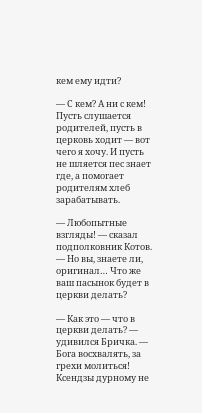кем ему идти?

— С кем? А ни с кем! Пусть слушается родителей, пусть в церковь ходит — вот чего я хочу. И пусть не шляется пес знает где, а помогает родителям хлеб зарабатывать.

— Любопытные взгляды! — сказал подполковник Котов. — Но вы, знаете ли, оригинал… Что же ваш пасынок будет в церкви делать?

— Как это — что в церкви делать? — удивился Бричка. — Бога восхвалять, за грехи молиться! Ксендзы дурному не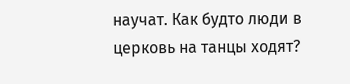научат. Как будто люди в церковь на танцы ходят?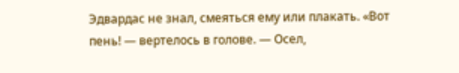Эдвардас не знал, смеяться ему или плакать. «Вот пень! — вертелось в голове. — Осел,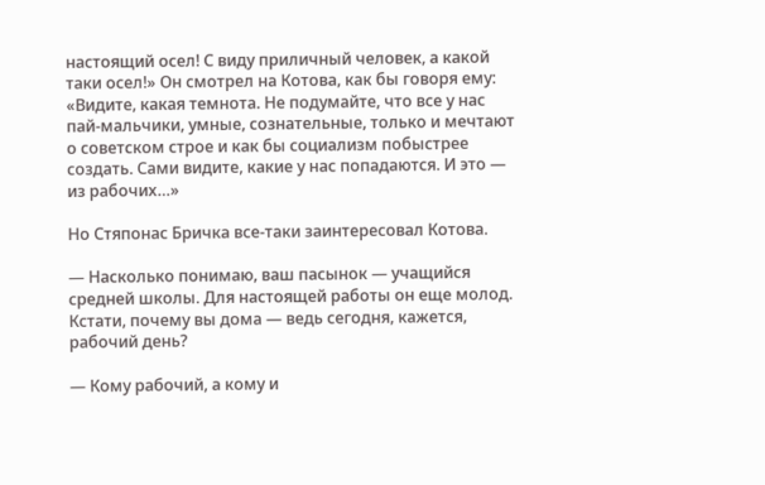настоящий осел! С виду приличный человек, а какой таки осел!» Он смотрел на Котова, как бы говоря ему: «Видите, какая темнота. Не подумайте, что все у нас пай-мальчики, умные, сознательные, только и мечтают о советском строе и как бы социализм побыстрее создать. Сами видите, какие у нас попадаются. И это — из рабочих…»

Но Стяпонас Бричка все-таки заинтересовал Котова.

— Насколько понимаю, ваш пасынок — учащийся средней школы. Для настоящей работы он еще молод. Кстати, почему вы дома — ведь сегодня, кажется, рабочий день?

— Кому рабочий, а кому и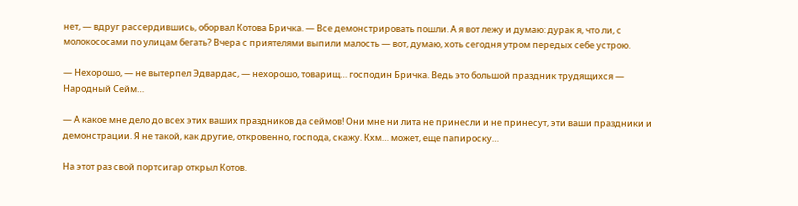нет, — вдруг рассердившись, оборвал Котова Бричка. — Все демонстрировать пошли. А я вот лежу и думаю: дурак я, что ли, с молокососами по улицам бегать? Вчера с приятелями выпили малость — вот, думаю, хоть сегодня утром передых себе устрою.

— Нехорошо, — не вытерпел Эдвардас, — нехорошо, товарищ… господин Бричка. Ведь это большой праздник трудящихся — Народный Сейм…

— А какое мне дело до всех этих ваших праздников да сеймов! Они мне ни лита не принесли и не принесут, эти ваши праздники и демонстрации. Я не такой, как другие, откровенно, господа, скажу. Кхм… может, еще папироску…

На этот раз свой портсигар открыл Котов.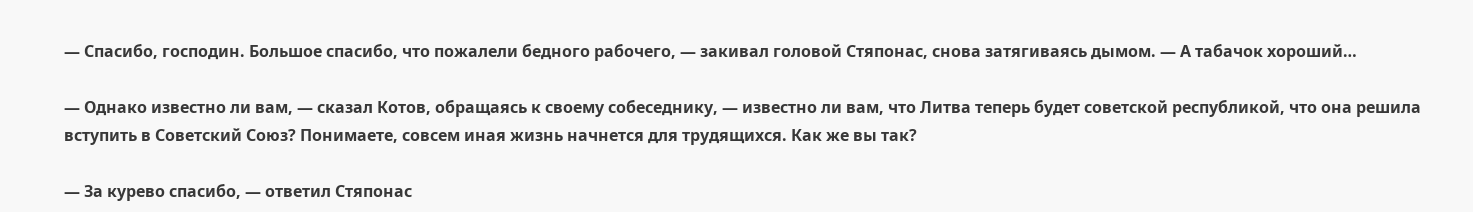— Спасибо, господин. Большое спасибо, что пожалели бедного рабочего, — закивал головой Стяпонас, снова затягиваясь дымом. — А табачок хороший…

— Однако известно ли вам, — сказал Котов, обращаясь к своему собеседнику, — известно ли вам, что Литва теперь будет советской республикой, что она решила вступить в Советский Союз? Понимаете, совсем иная жизнь начнется для трудящихся. Как же вы так?

— За курево спасибо, — ответил Стяпонас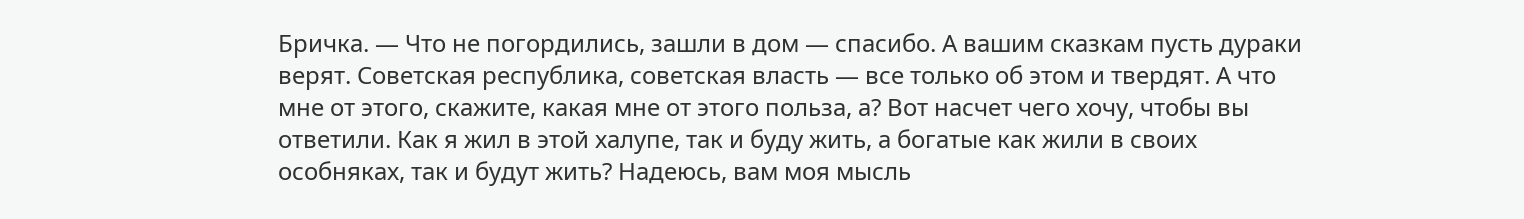Бричка. — Что не погордились, зашли в дом — спасибо. А вашим сказкам пусть дураки верят. Советская республика, советская власть — все только об этом и твердят. А что мне от этого, скажите, какая мне от этого польза, а? Вот насчет чего хочу, чтобы вы ответили. Как я жил в этой халупе, так и буду жить, а богатые как жили в своих особняках, так и будут жить? Надеюсь, вам моя мысль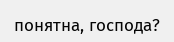понятна, господа?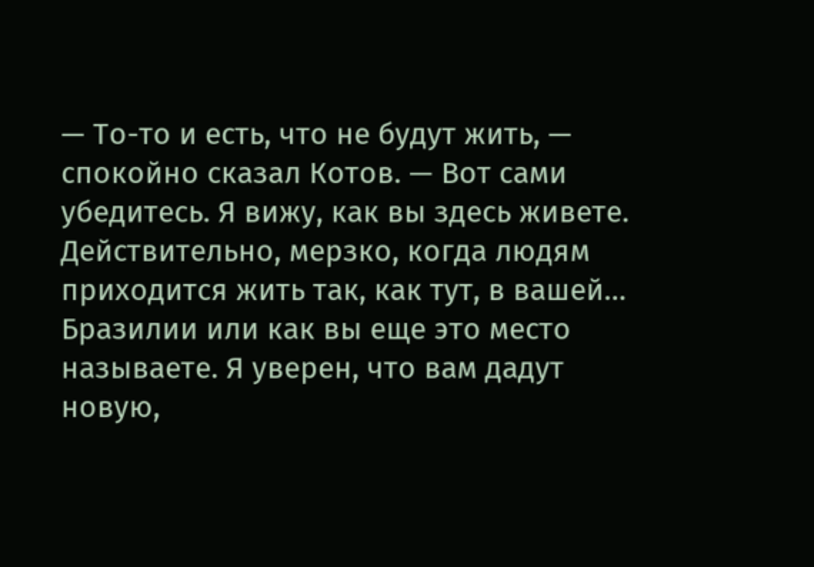— То-то и есть, что не будут жить, — спокойно сказал Котов. — Вот сами убедитесь. Я вижу, как вы здесь живете. Действительно, мерзко, когда людям приходится жить так, как тут, в вашей… Бразилии или как вы еще это место называете. Я уверен, что вам дадут новую,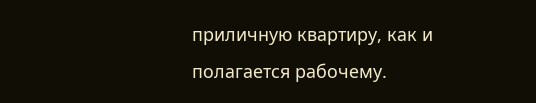приличную квартиру, как и полагается рабочему.